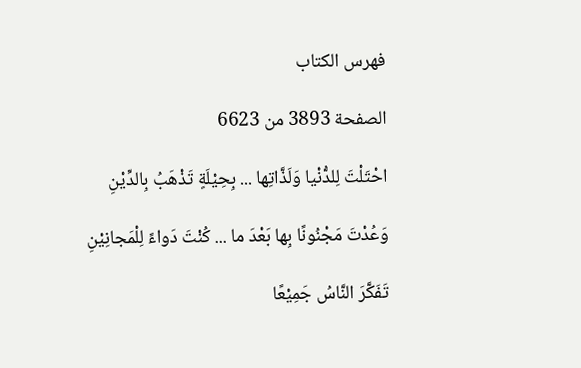فهرس الكتاب

الصفحة 3893 من 6623

احْتَلْتَ لِلدُّنْيا وَلَذَّاتِها ... بِحِيْلَةٍ تَذْهَبُ بِالدِّيْنِ

وَعُدْتَ مَجْنُونًا بِها بَعْدَ ما ... كُنْتَ دَواءً لِلْمَجانِيْنِ

تَفَكَّرَ النَّاسُ جَمِيْعًا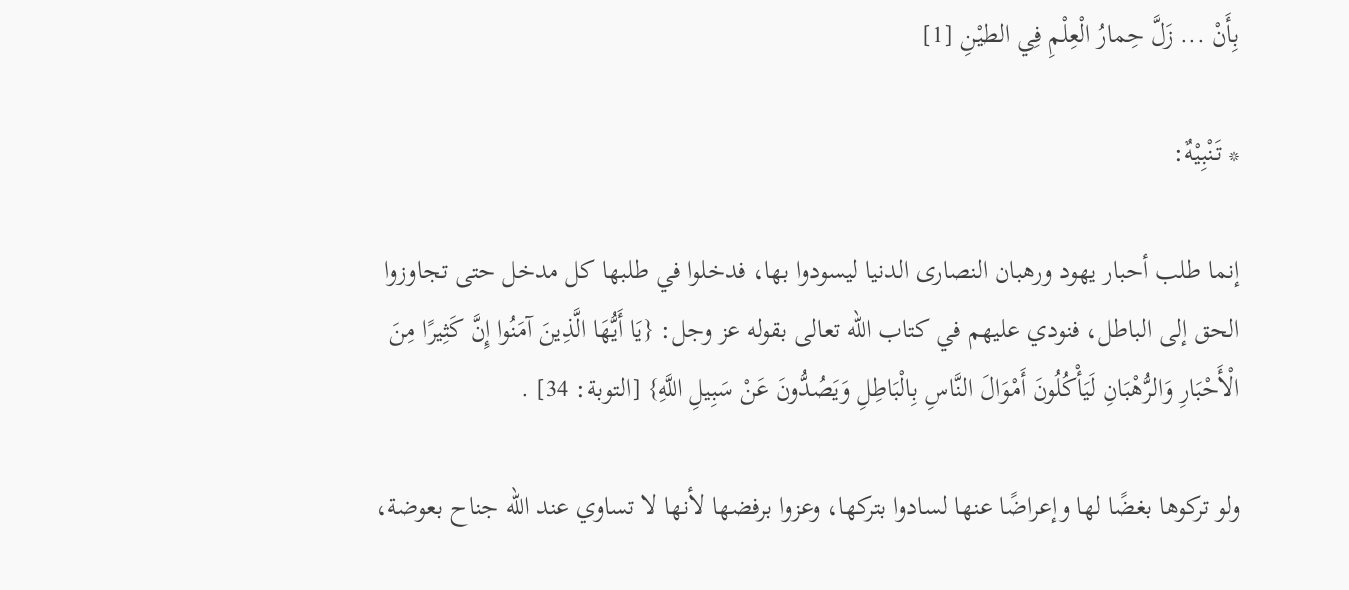بِأَنْ ... زَلَّ حِمارُ الْعِلْمِ فِي الطيْنِ [1]

* تَنْبِيْهٌ:

إنما طلب أحبار يهود ورهبان النصارى الدنيا ليسودوا بها، فدخلوا في طلبها كل مدخل حتى تجاوزوا الحق إلى الباطل، فنودي عليهم في كتاب الله تعالى بقوله عز وجل: {يَا أَيُّهَا الَّذِينَ آمَنُوا إِنَّ كَثِيرًا مِنَ الْأَحْبَارِ وَالرُّهْبَانِ لَيَأْكُلُونَ أَمْوَالَ النَّاسِ بِالْبَاطِلِ وَيَصُدُّونَ عَنْ سَبِيلِ اللَّهِ} [التوبة: 34] .

ولو تركوها بغضًا لها وإعراضًا عنها لسادوا بتركها، وعزوا برفضها لأنها لا تساوي عند الله جناح بعوضة،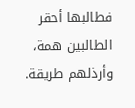فطالبها أحقر الطالبين همة، وأرذلهم طريقة.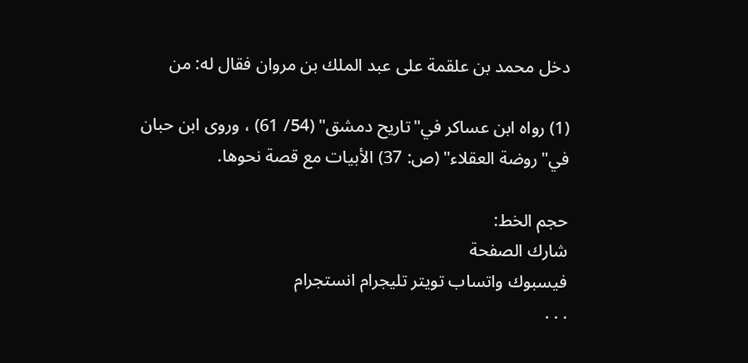دخل محمد بن علقمة على عبد الملك بن مروان فقال له: من

(1) رواه ابن عساكر في"تاريح دمشق" (54/ 61) ، وروى ابن حبان في"روضة العقلاء" (ص: 37) الأبيات مع قصة نحوها.

حجم الخط:
شارك الصفحة
فيسبوك واتساب تويتر تليجرام انستجرام
. . .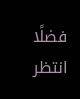فضلًا انتظر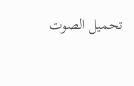تحميل الصوت